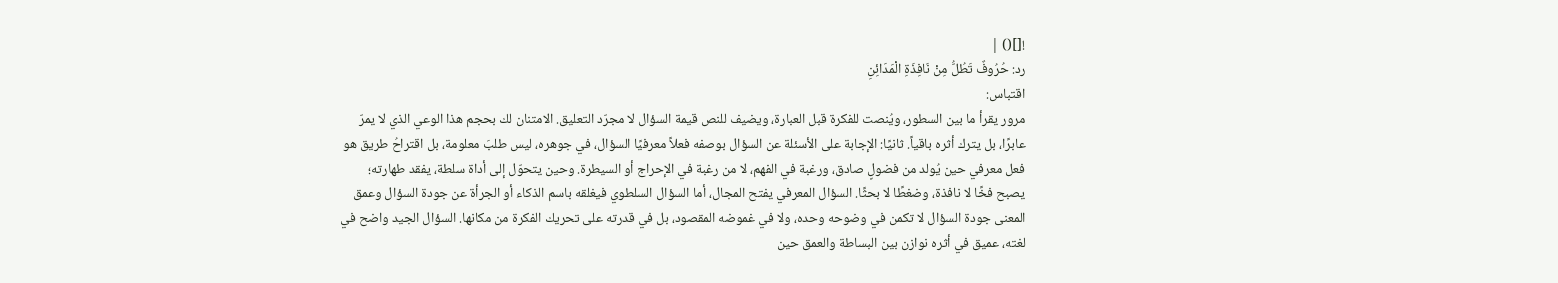![]() |
رد: حُرُوفٌ تَطُلُّ مِنْ نَافِذَةِ الْمَدَائِنِ
اقتباس:
مرور يقرأ ما بين السطور، ويُنصت للفكرة قبل العبارة، ويضيف للنص قيمة السؤال لا مجرّد التعليق. الامتنان لك بحجم هذا الوعي الذي لا يمرّ عابرًا، بل يترك أثره باقياً. ثانيًا: الإجابة على الأسئلة عن السؤال بوصفه فعلاً معرفيًا السؤال، في جوهره، ليس طلبَ معلومة، بل اقتراحُ طريق هو فعل معرفي حين يُولد من فضولٍ صادق، ورغبة في الفهم، لا من رغبة في الإحراج أو السيطرة. وحين يتحوّل إلى أداة سلطة، يفقد طهارته؛ يصبح فخًا لا نافذة، وضغطًا لا بحثًا. السؤال المعرفي يفتح المجال، أما السؤال السلطوي فيغلقه باسم الذكاء أو الجرأة عن جودة السؤال وعمق المعنى جودة السؤال لا تكمن في وضوحه وحده، ولا في غموضه المقصود، بل في قدرته على تحريك الفكرة من مكانها. السؤال الجيد واضح في لغته، عميق في أثره نوازن بين البساطة والعمق حين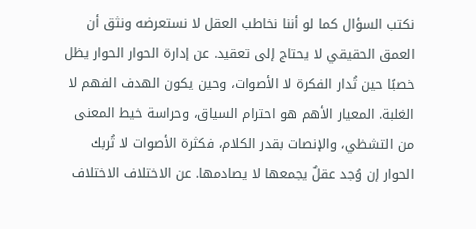نكتب السؤال كما لو أننا نخاطب العقل لا نستعرضه ونثق أن العمق الحقيقي لا يحتاج إلى تعقيد. عن إدارة الحوار الحوار يظل خصبًا حين تُدار الفكرة لا الأصوات، وحين يكون الهدف الفهم لا الغلبة. المعيار الأهم هو احترام السياق، وحراسة خيط المعنى من التشظي، والإنصات بقدر الكلام، فكثرة الأصوات لا تُربك الحوار إن وُجد عقلٌ يجمعها لا يصادمها. عن الاختلاف الاختلاف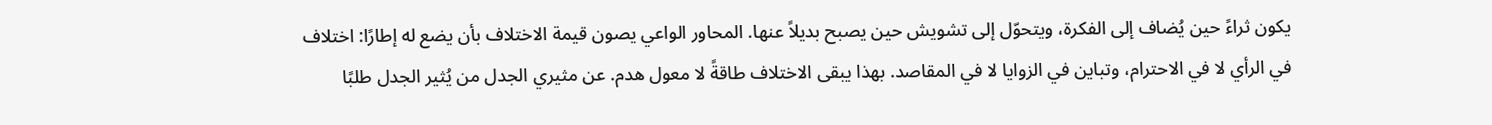يكون ثراءً حين يُضاف إلى الفكرة، ويتحوّل إلى تشويش حين يصبح بديلاً عنها. المحاور الواعي يصون قيمة الاختلاف بأن يضع له إطارًا: اختلاف في الرأي لا في الاحترام، وتباين في الزوايا لا في المقاصد. بهذا يبقى الاختلاف طاقةً لا معول هدم. عن مثيري الجدل من يُثير الجدل طلبًا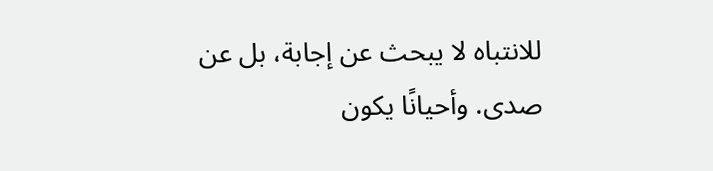للانتباه لا يبحث عن إجابة، بل عن صدى. وأحيانًا يكون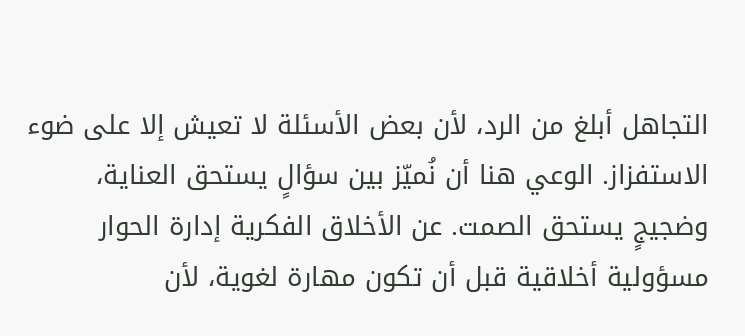التجاهل أبلغ من الرد، لأن بعض الأسئلة لا تعيش إلا على ضوء الاستفزاز. الوعي هنا أن نُميّز بين سؤالٍ يستحق العناية، وضجيجٍ يستحق الصمت. عن الأخلاق الفكرية إدارة الحوار مسؤولية أخلاقية قبل أن تكون مهارة لغوية، لأن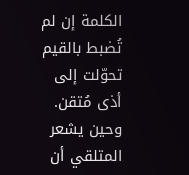الكلمة إن لم تُضبط بالقيم تحوّلت إلى أذى مُتقن. وحين يشعر المتلقي أن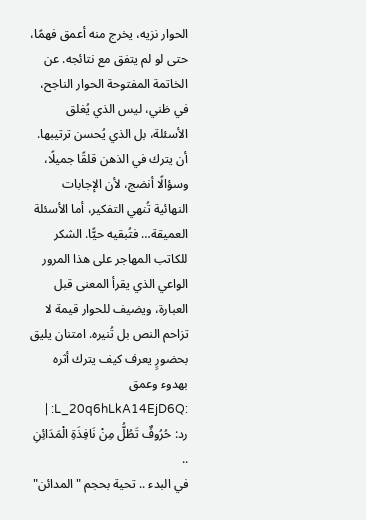الحوار نزيه، يخرج منه أعمق فهمًا، حتى لو لم يتفق مع نتائجه. عن الخاتمة المفتوحة الحوار الناجح، في ظني، ليس الذي يُغلق الأسئلة، بل الذي يُحسن ترتيبها. أن يترك في الذهن قلقًا جميلًا، وسؤالًا أنضج، لأن الإجابات النهائية تُنهي التفكير، أما الأسئلة العميقة… فتُبقيه حيًّا. الشكر للكاتب المهاجر على هذا المرور الواعي الذي يقرأ المعنى قبل العبارة، ويضيف للحوار قيمة لا تزاحم النص بل تُنيره. امتنان يليق بحضورٍ يعرف كيف يترك أثره بهدوء وعمق :L_20q6hLkA14EjD6Q: |
رد: حُرُوفٌ تَطُلُّ مِنْ نَافِذَةِ الْمَدَائِنِ
..
في البدء .. تحية بحجم "المدائن"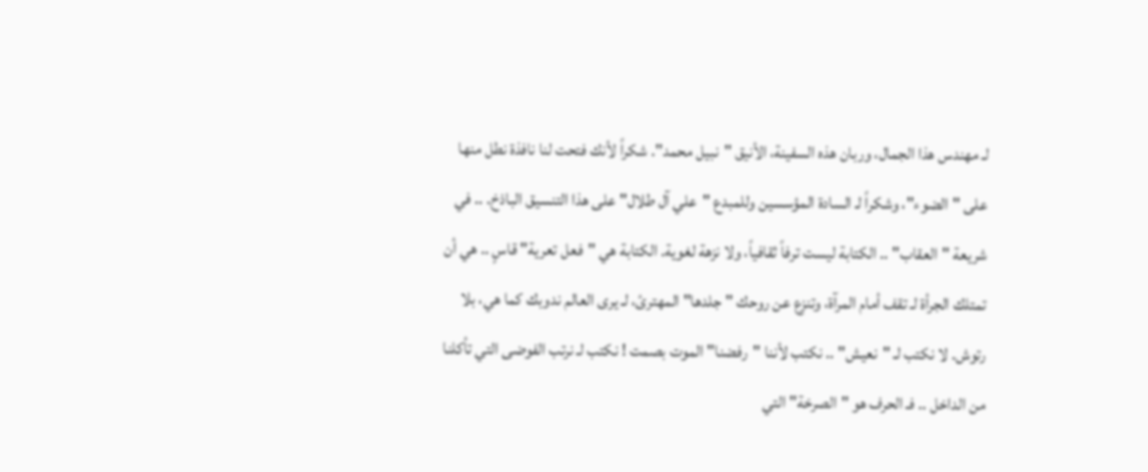لـ مهندس هذا الجمال، وربان هذه السفينة، الأنيق "نبيل محمد". شكراً لأنك فتحت لنا نافذة نطل منها على "الضوء"، وشكراً لـ السادة المؤسسين وللمبدع "علي آل طلال" على هذا التنسيق الباذخ. .. في شريعة "العقاب" .. الكتابة ليست ترفاً ثقافياً، ولا نزهة لغوية. الكتابة هي "فعل تعرية" قاسٍ .. هي أن تمتلك الجرأة لـ تقف أمام المرآة، وتنزع عن روحك "جلدها" المهترئ، لـ يرى العالم ندوبك كما هي، بلا رتوش. لا نكتب لـ "نعيش" .. نكتب لأننا "رفضنا" الموت بصمت ! نكتب لـ نرتب الفوضى التي تأكلنا من الداخل .. فـ الحرف هو "الصرخة" التي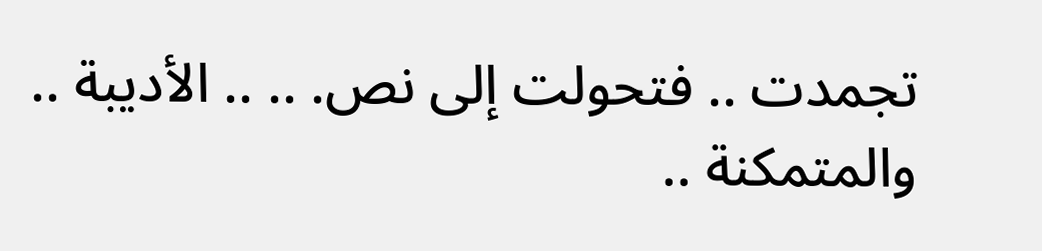تجمدت .. فتحولت إلى نص. .. .. الأديبة .. والمتمكنة ..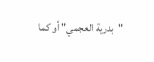"بدرية العجمي" أو كما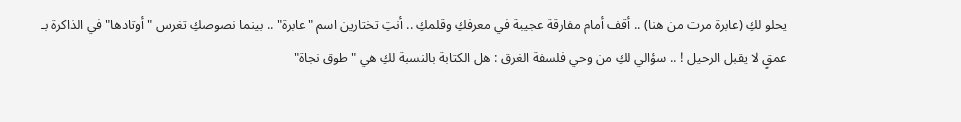يحلو لكِ (عابرة مرت من هنا) .. أقف أمام مفارقة عجيبة في معرفكِ وقلمكِ .. أنتِ تختارين اسم "عابرة" .. بينما نصوصكِ تغرس "أوتادها" في الذاكرة بـ عمقٍ لا يقبل الرحيل ! .. سؤالي لكِ من وحي فلسفة الغرق : هل الكتابة بالنسبة لكِ هي "طوق نجاة"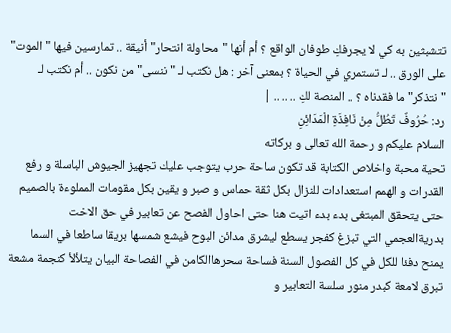تتشبثين به كي لا يجرفكِ طوفان الواقع ؟ أم أنها "محاولة انتحار" أنيقة .. تمارسين فيها "الموت" على الورق .. لـ تستمري في الحياة ؟ بمعنى آخر : هل نكتب لـ "ننسى" من نكون .. أم نكتب لـ "نتذكر" ما فقدناه ؟ .. المنصة لكِ .. .. .. |
رد: حُرُوفٌ تَطُلُّ مِنْ نَافِذَةِ الْمَدَائِنِ
السلام عليكم و رحمة الله تعالى و بركاته
تحية محبة واخلاص الكتابة قد تكون ساحة حرب يتوجب عليك تجهيز الجيوش الباسلة و رفع القدرات و الهمم استعدادات للنزال بكل ثقة حماس و صبر و يقين بكل مقومات المملوءة بالصميم حتى يتحقق المبتغى بدء بدء اتيت هنا حتى احاول الفصح عن تعابير في حق الاخت بدريةالعجمي التي تبزغ كفجر يسطع ليشرق مدائن البوح فيشع شمسها بريقا ساطعا في السما يمنح دفئا للكل في كل الفصول السنة فساحة سحرهاالكامن في الفصاحة البيان يتلألأ كنجمة مشعة تبرق لامعة كبدر منور سلسة التعابير و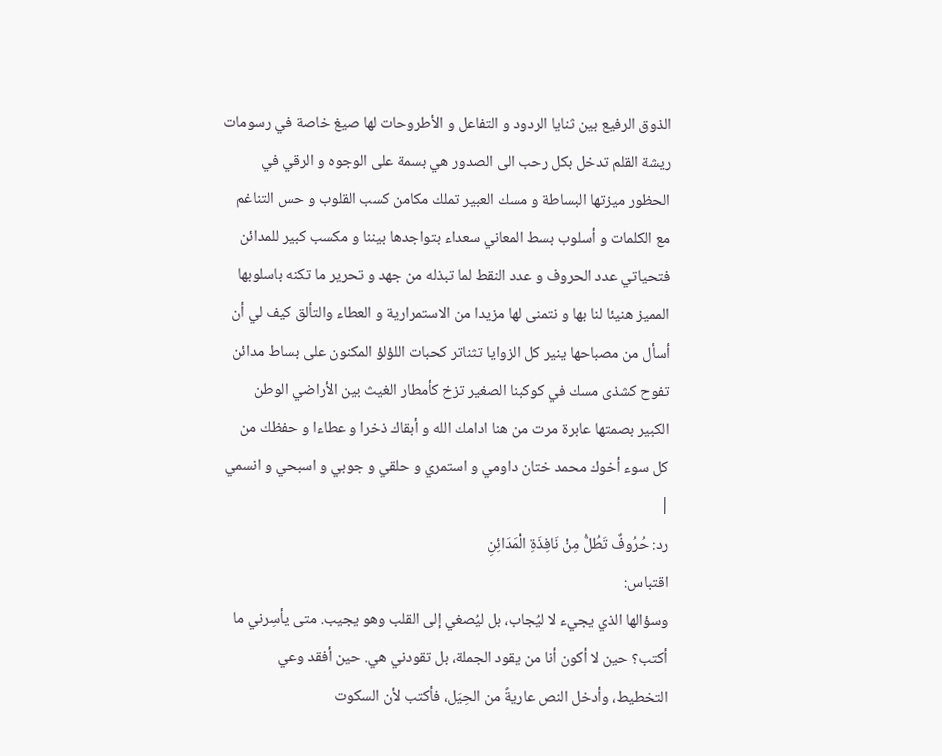الذوق الرفيع بين ثنايا الردود و التفاعل و الأطروحات لها صيغ خاصة في رسومات ريشة القلم تدخل بكل رحب الى الصدور هي بسمة على الوجوه و الرقي في الحظور ميزتها البساطة و مسك العبير تملك مكامن كسب القلوب و حس التناغم مع الكلمات و أسلوب بسط المعاني سعداء بتواجدها بيننا و مكسب كبير للمدائن فتحياتي عدد الحروف و عدد النقط لما تبذله من جهد و تحرير ما تكنه باسلوبها المميز هنيئا لنا بها و نتمنى لها مزيدا من الاستمرارية و العطاء والتألق كيف لي أن أسأل من مصباحها ينير كل الزوايا تثناتر كحبات اللؤلؤ المكنون على بساط مدائن تفوح كشذى مسك في كوكبنا الصغير تزخ كأمطار الغيث بين الأراضي الوطن الكبير بصمتها عابرة مرت من هنا ادامك الله و أبقاك ذخرا و عطاءا و حفظك من كل سوء أخوك محمد ختان داومي و استمري و حلقي و جوبي و اسبحي و انسمي |
رد: حُرُوفٌ تَطُلُّ مِنْ نَافِذَةِ الْمَدَائِنِ
اقتباس:
وسؤالها الذي يجيء لا ليُجاب، بل ليُصغي إلى القلب وهو يجيب. متى يأسِرني ما أكتب؟ حين لا أكون أنا من يقود الجملة، بل تقودني هي. حين أفقد وعي التخطيط، وأدخل النص عاريةً من الحِيَل، فأكتب لأن السكوت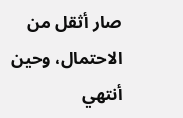صار أثقل من الاحتمال، وحين أنتهي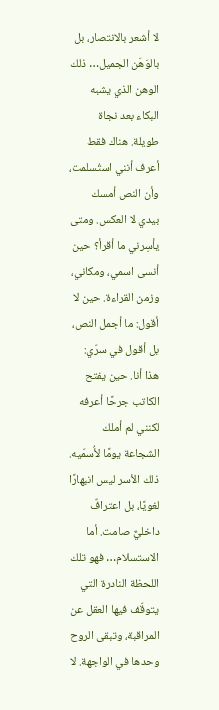لا أشعر بالانتصار، بل بالوَهَن الجميل… ذلك الوهن الذي يشبه البكاء بعد نجاة طويلة. هناك فقط أعرف أنني استُسلمت، وأن النص أمسك بيدي لا العكس. ومتى يأسِرني ما أقرأ؟ حين أنسى اسمي، ومكاني، وزمن القراءة. حين لا أقول: ما أجمل النص، بل أقول في سرّي: هذا أنا. حين يفتح الكاتب جرحًا أعرفه لكنني لم أملك الشجاعة يومًا لأُسمّيه. ذلك الأسر ليس انبهارًا لغويًا، بل اعترافٌ داخليٌّ صامت. أما الاستسلام… فهو تلك اللحظة النادرة التي يتوقّف فيها العقل عن المراقبة، وتبقى الروح وحدها في الواجهة. لا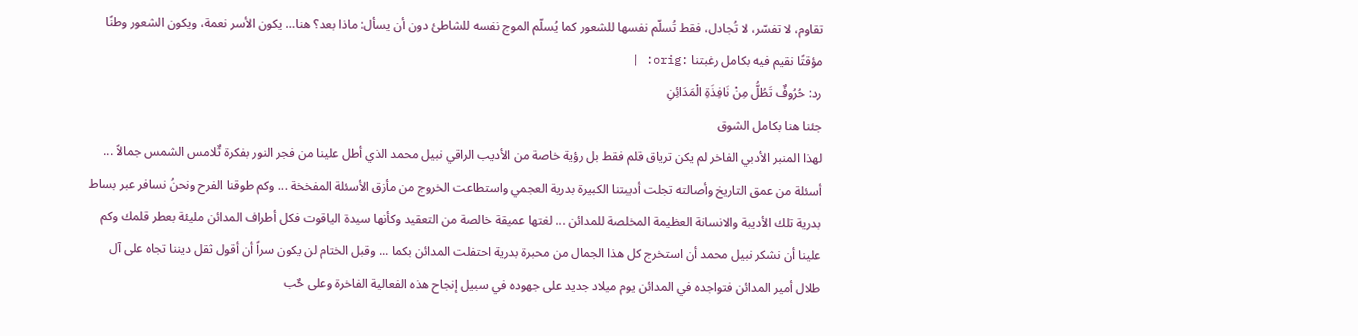تقاوم، لا تفسّر، لا تُجادل، فقط تُسلّم نفسها للشعور كما يُسلّم الموج نفسه للشاطئ دون أن يسأل: ماذا بعد؟ هنا… يكون الأسر نعمة، ويكون الشعور وطنًا مؤقتًا نقيم فيه بكامل رغبتنا :orig: |
رد: حُرُوفٌ تَطُلُّ مِنْ نَافِذَةِ الْمَدَائِنِ
جئنا هنا بكامل الشوق
لهذا المنبر الأدبي الفاخر لم يكن ترياق قلم فقط بل رؤية خاصة من الأديب الراقي نبيل محمد الذي أطل علينا من فجر النور بفكرة تٌلامس الشمس جمالاً ... أسئلة من عمق التاريخ وأصالته تجلت أديبتنا الكبيرة بدرية العجمي واستطاعت الخروج من مأزق الأسئلة المفخخة ... وكم طوقنا الفرح ونحنُ نسافر عبر بساط بدرية تلك الأديبة والانسانة العظيمة المخلصة للمدائن ... لغتها عميقة خالصة من التعقيد وكأنها سيدة الياقوت فكل أطراف المدائن مليئة بعطر قلمك وكم علينا أن نشكر نبيل محمد أن استخرج كل هذا الجمال من محبرة بدرية احتفلت المدائن بكما ... وقبل الختام لن يكون سراً أن أقول ثقل ديننا تجاه على آل طلال أمير المدائن فتواجده في المدائن يوم ميلاد جديد على جهوده في سبيل إنجاح هذه الفعالية الفاخرة وعلى حٌب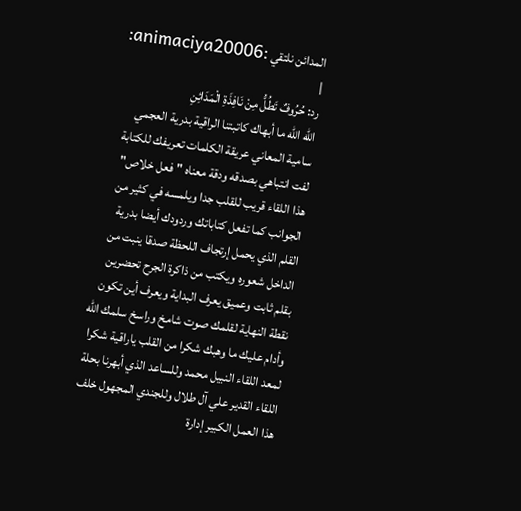المدائن نلتقي :animaciya20006: |
رد: حُرُوفٌ تَطُلُّ مِنْ نَافِذَةِ الْمَدَائِنِ
الله الله ما أبهاك كاتبتنا الراقية بدرية العجمي
سامية المعاني عريقة الكلمات تعريفك للكتابة لفت انتباهي بصدقه ودقة معناه " فعل خلاص" هذا اللقاء قريب للقلب جدا ويلمسه في كثير من الجوانب كما تفعل كتاباتك وردودك أيضا بدرية القلم الذي يحمل إرتجاف اللحظة صدقا ينبت من الداخل شعوره ويكتب من ذاكرة الجرح تحضرين بقلم ثابت وعميق يعرف البداية ويعرف أين تكون نقطة النهاية لقلمك صوت شامخ وراسخ سلمك الله وأدام عليك ما وهبك شكرا من القلب ياراقية شكرا لمعد اللقاء النبيل محمد وللساعد الذي أبهرنا بحلة اللقاء القدير علي آل طلال وللجندي المجهول خلف هذا العمل الكبير إدارة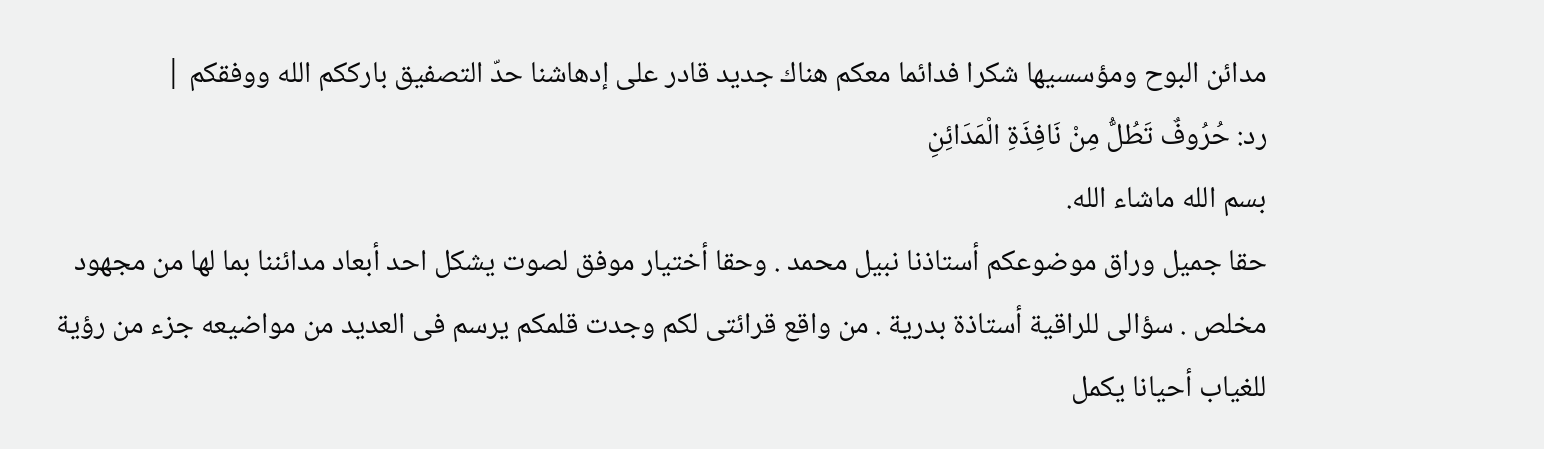مدائن البوح ومؤسسيها شكرا فدائما معكم هناك جديد قادر على إدهاشنا حدّ التصفيق بارككم الله ووفقكم |
رد: حُرُوفٌ تَطُلُّ مِنْ نَافِذَةِ الْمَدَائِنِ
بسم الله ماشاء الله.
حقا جميل وراق موضوعكم أستاذنا نبيل محمد . وحقا أختيار موفق لصوت يشكل احد أبعاد مدائننا بما لها من مجهود مخلص . سؤالى للراقية أستاذة بدرية . من واقع قرائتى لكم وجدت قلمكم يرسم فى العديد من مواضيعه جزء من رؤية للغياب أحيانا يكمل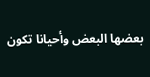بعضها البعض وأحيانا تكون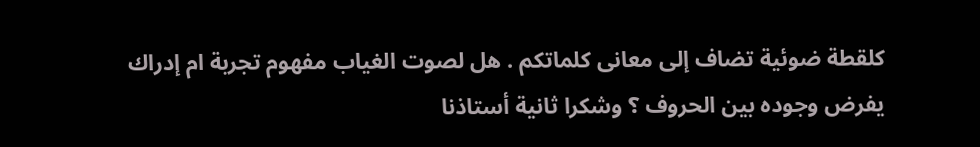كلقطة ضوئية تضاف إلى معانى كلماتكم . هل لصوت الغياب مفهوم تجربة ام إدراك يفرض وجوده بين الحروف ؟ وشكرا ثانية أستاذنا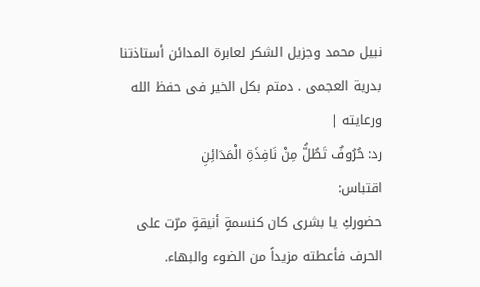نبيل محمد وجزيل الشكر لعابرة المدائن أستاذتنا بدرية العجمى . دمتم بكل الخير فى حفظ الله ورعايته |
رد: حُرُوفٌ تَطُلُّ مِنْ نَافِذَةِ الْمَدَائِنِ
اقتباس:
حضوركِ يا بشرى كان كنسمةٍ أنيقةٍ مرّت على الحرف فأعطته مزيداً من الضوء والبهاء.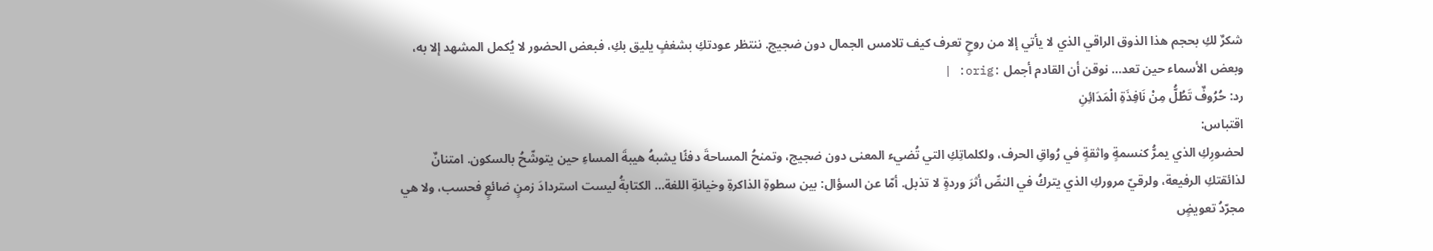شكرٌ لكِ بحجم هذا الذوق الراقي الذي لا يأتي إلا من روحٍ تعرف كيف تلامس الجمال دون ضجيج. ننتظر عودتكِ بشغفٍ يليق بكِ، فبعض الحضور لا يُكمل المشهد إلا به، وبعض الأسماء حين تعد… نوقن أن القادم أجمل :orig: |
رد: حُرُوفٌ تَطُلُّ مِنْ نَافِذَةِ الْمَدَائِنِ
اقتباس:
لحضورِكِ الذي يمرُّ كنسمةٍ واثقةٍ في رُواقِ الحرف، ولكلماتِكِ التي تُضيء المعنى دون ضجيج، وتمنحُ المساحةَ دفئًا يشبهُ هيبةَ المساءِ حين يتوشّحُ بالسكون. امتنانٌ لذائقتكِ الرفيعة، ولرقيّ مروركِ الذي يتركُ في النصِّ أثرَ وردةٍ لا تذبل. أمّا عن السؤال: بين سطوةِ الذاكرةِ وخيانةِ اللغة… الكتابةُ ليست استردادَ زمنٍ ضائعٍ فحسب، ولا هي مجرّدُ تعويضٍ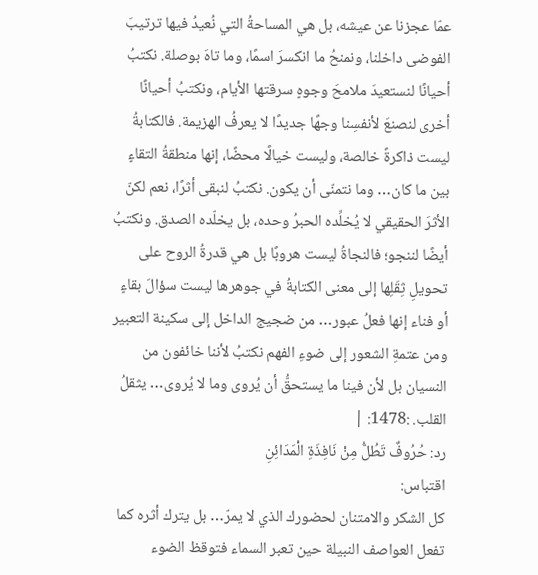عمّا عجزنا عن عيشه، بل هي المساحةُ التي نُعيدُ فيها ترتيبَ الفوضى داخلنا، ونمنحُ ما انكسرَ اسمًا، وما تاهَ بوصلة. نكتبُ أحيانًا لنستعيدَ ملامحَ وجوهٍ سرقتها الأيام، ونكتبُ أحيانًا أخرى لنصنعَ لأنفسِنا وجهًا جديدًا لا يعرفُ الهزيمة. فالكتابةُ ليست ذاكرةً خالصة، وليست خيالًا محضًا، إنها منطقةُ التقاءٍ بين ما كان… وما نتمنّى أن يكون. نكتبُ لنبقى أثرًا، نعم لكنّ الأثرَ الحقيقي لا يُخلِّده الحبرُ وحده، بل يخلّده الصدق. ونكتبُ أيضًا لننجو؛ فالنجاةُ ليست هروبًا بل هي قدرةُ الروح على تحويلِ ثِقَلِها إلى معنى الكتابةُ في جوهرها ليست سؤالَ بقاءٍ أو فناء إنها فعلُ عبور… من ضجيج الداخل إلى سكينة التعبير ومن عتمةِ الشعور إلى ضوءِ الفهم نكتبُ لأننا خائفون من النسيان بل لأن فينا ما يستحقُّ أن يُروى وما لا يُروى… يثقلُ القلب. :1478: |
رد: حُرُوفٌ تَطُلُّ مِنْ نَافِذَةِ الْمَدَائِنِ
اقتباس:
كل الشكر والامتنان لحضورك الذي لا يمرّ… بل يترك أثره كما تفعل العواصف النبيلة حين تعبر السماء فتوقظ الضوء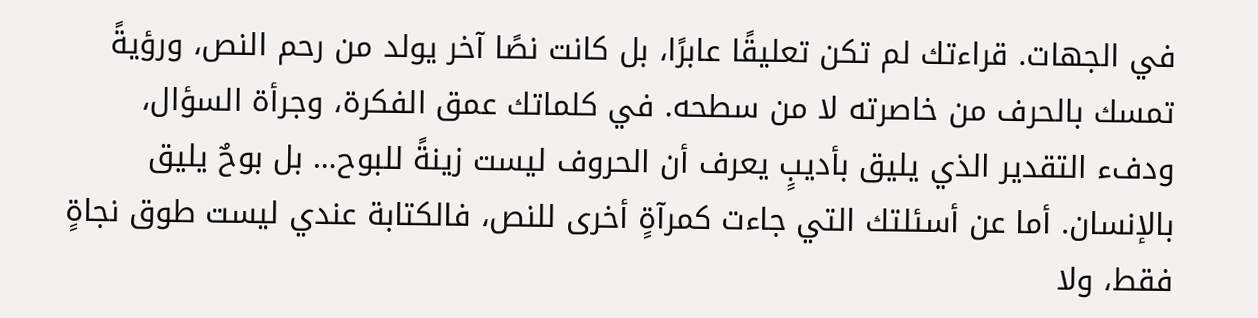في الجهات. قراءتك لم تكن تعليقًا عابرًا، بل كانت نصًا آخر يولد من رحم النص، ورؤيةً تمسك بالحرف من خاصرته لا من سطحه. في كلماتك عمق الفكرة، وجرأة السؤال، ودفء التقدير الذي يليق بأديبٍ يعرف أن الحروف ليست زينةً للبوح… بل بوحٌ يليق بالإنسان. أما عن أسئلتك التي جاءت كمرآةٍ أخرى للنص، فالكتابة عندي ليست طوق نجاةٍ فقط، ولا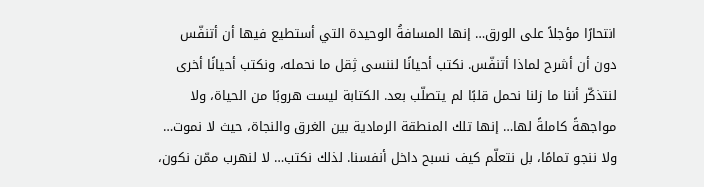انتحارًا مؤجلاً على الورق… إنها المسافةُ الوحيدة التي أستطيع فيها أن أتنفّس دون أن أشرح لماذا أتنفّس. نكتب أحيانًا لننسى ثِقل ما نحمله، ونكتب أحيانًا أخرى لنتذكّر أننا ما زلنا نحمل قلبًا لم يتصلّب بعد. الكتابة ليست هروبًا من الحياة، ولا مواجهةً كاملةً لها… إنها تلك المنطقة الرمادية بين الغرق والنجاة، حيث لا نموت… ولا ننجو تمامًا، بل نتعلّم كيف نسبح داخل أنفسنا. لذلك نكتب… لا لنهرب ممّن نكون،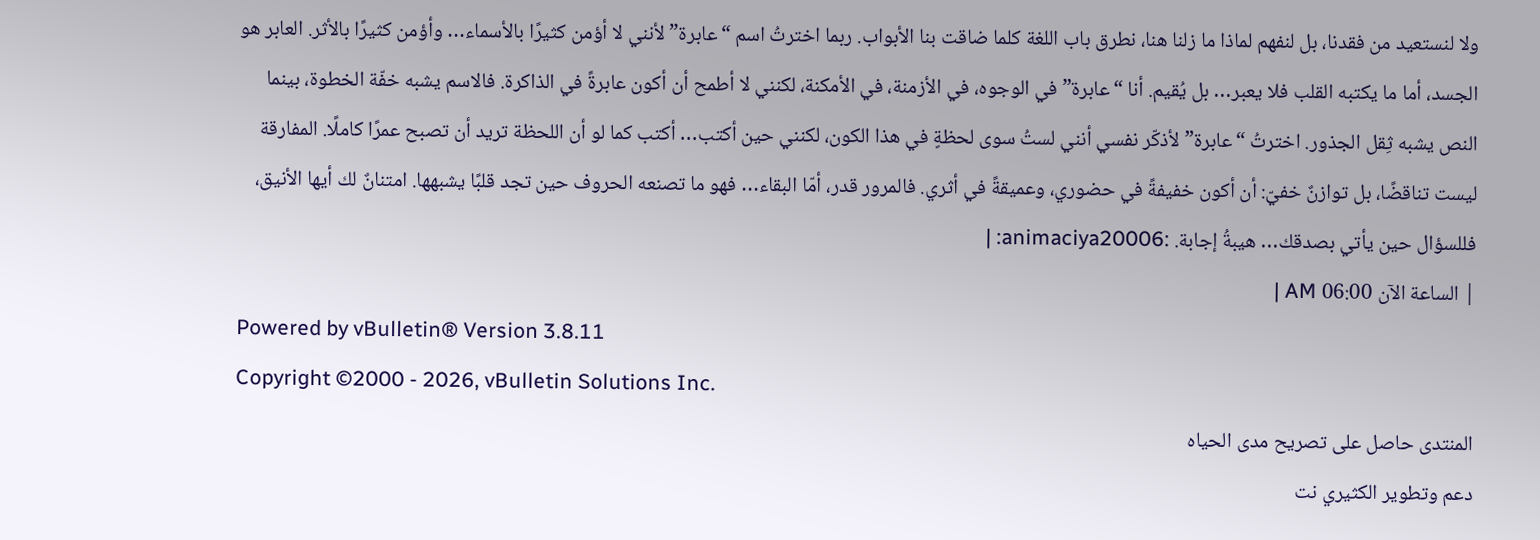ولا لنستعيد من فقدنا، بل لنفهم لماذا ما زلنا هنا، نطرق باب اللغة كلما ضاقت بنا الأبواب. ربما اخترتُ اسم “عابرة” لأنني لا أؤمن كثيرًا بالأسماء… وأؤمن كثيرًا بالأثر. العابر هو الجسد، أما ما يكتبه القلب فلا يعبر… بل يُقيم. أنا “عابرة” في الوجوه، في الأزمنة، في الأمكنة، لكنني لا أطمح أن أكون عابرةً في الذاكرة. فالاسم يشبه خفّة الخطوة، بينما النص يشبه ثِقل الجذور. اخترتُ “عابرة” لأذكّر نفسي أنني لستُ سوى لحظةٍ في هذا الكون، لكنني حين أكتب… أكتب كما لو أن اللحظة تريد أن تصبح عمرًا كاملًا. المفارقة ليست تناقضًا، بل توازنٌ خفيّ: أن أكون خفيفةً في حضوري، وعميقةً في أثري. فالمرور قدر، أمّا البقاء… فهو ما تصنعه الحروف حين تجد قلبًا يشبهها. امتنانٌ لك أيها الأنيق، فللسؤال حين يأتي بصدقك… هيبةُ إجابة. :animaciya20006: |
| الساعة الآن 06:00 AM |
Powered by vBulletin® Version 3.8.11
Copyright ©2000 - 2026, vBulletin Solutions Inc.
المنتدى حاصل على تصريح مدى الحياه
دعم وتطوير الكثيري نت